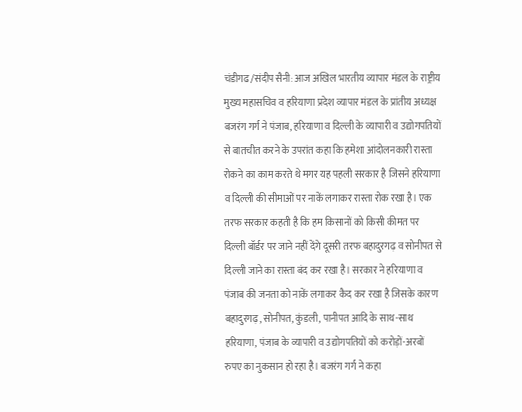चंडीगढ/संदीप सैनी: आज अखिल भारतीय व्यापार मंडल के राष्ट्रीय मुख्य महासचिव व हरियाणा प्रदेश व्यापार मंडल के प्रांतीय अध्यक्ष बजरंग गर्ग ने पंजाब, हरियाणा व दिल्ली के व्यापारी व उद्योगपतियों से बातचीत करने के उपरांत कहा कि हमेशा आंदोलनकारी रास्ता रोकने का काम करते थे मगर यह पहली सरकार है जिसने हरियाणा व दिल्ली की सीमाओं पर नाकें लगाकर रास्ता रोक रखा है। एक तरफ सरकार कहती है कि हम किसानों को किसी कीमत पर दिल्ली बॉर्डर पर जाने नहीं देंगे दूसरी तरफ बहादुरगढ़ व सोनीपत से दिल्ली जाने का रास्ता बंद कर रखा है। सरकार ने हरियाणा व पंजाब की जनता को नाकें लगाकर कैद कर रखा है जिसके कारण बहादुरगढ़, सोनीपत, कुंडली, पानीपत आदि के साथ-साथ हरियाणा, पंजाब के व्यापारी व उद्योगपतियों को करोड़ों-अरबों रुपए का नुकसान हो रहा है। बजरंग गर्ग ने कहा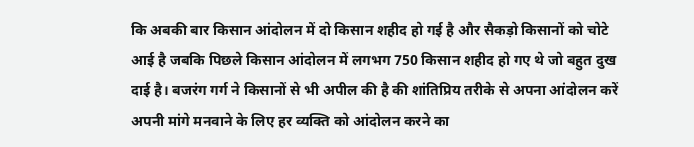कि अबकी बार किसान आंदोलन में दो किसान शहीद हो गई है और सैकड़ो किसानों को चोटे आई है जबकि पिछले किसान आंदोलन में लगभग 750 किसान शहीद हो गए थे जो बहुत दुख दाई है। बजरंग गर्ग ने किसानों से भी अपील की है की शांतिप्रिय तरीके से अपना आंदोलन करें अपनी मांगे मनवाने के लिए हर व्यक्ति को आंदोलन करने का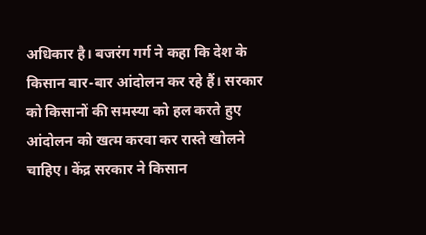अधिकार है। बजरंग गर्ग ने कहा कि देश के किसान बार-बार आंदोलन कर रहे हैं। सरकार को किसानों की समस्या को हल करते हुए आंदोलन को खत्म करवा कर रास्ते खोलने चाहिए। केंद्र सरकार ने किसान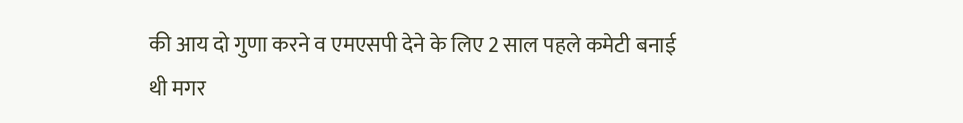की आय दो गुणा करने व एमएसपी देने के लिए 2 साल पहले कमेटी बनाई थी मगर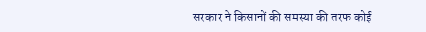सरकार ने किसानों की समस्या की तरफ कोई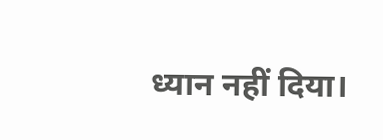ध्यान नहीं दिया।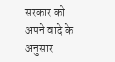सरकार को अपने वादे के अनुसार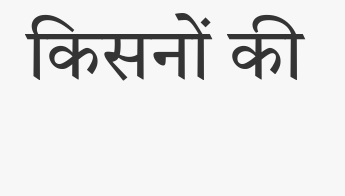किसनों की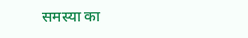समस्या का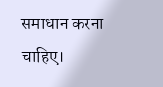समाधान करना चाहिए।